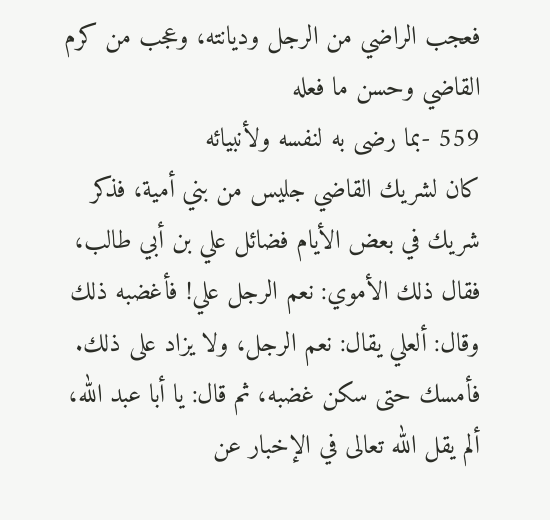فعجب الراضي من الرجل وديانته، وعجب من كرم القاضي وحسن ما فعله
559 -بما رضى به لنفسه ولأنبيائه
كان لشريك القاضي جليس من بني أمية، فذكر شريك في بعض الأيام فضائل علي بن أبي طالب، فقال ذلك الأموي: نعم الرجل علي! فأغضبه ذلك وقال: ألعلي يقال: نعم الرجل، ولا يزاد على ذلك. فأمسك حتى سكن غضبه، ثم قال: يا أبا عبد الله، ألم يقل الله تعالى في الإخبار عن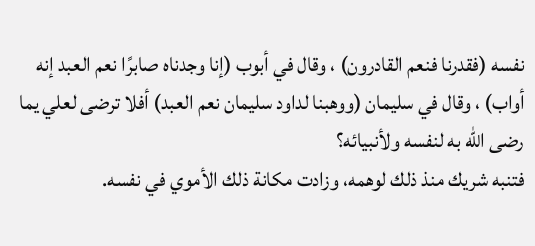نفسه (فقدرنا فنعم القادرون) ، وقال في أبوب (إنا وجدناه صابرًا نعم العبد إنه أواب) ، وقال في سليمان (ووهبنا لداود سليمان نعم العبد) أفلا ترضى لعلي يما رضى الله به لنفسه ولأنبيائه؟
فتنبه شريك منذ ذلك لوهمه، وزادت مكانة ذلك الأموي في نفسه.